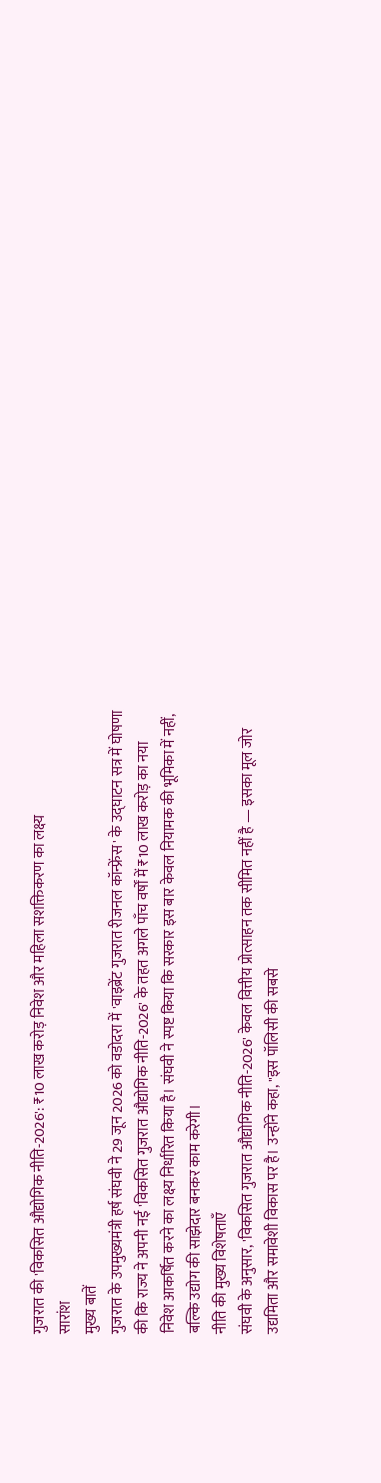गुजरात की 'विकसित औद्योगिक नीति-2026': ₹10 लाख करोड़ निवेश और महिला सशक्तिकरण का लक्ष्य
सारांश
मुख्य बातें
गुजरात के उपमुख्यमंत्री हर्ष संघवी ने 29 जून 2026 को वडोदरा में 'वाइब्रेंट गुजरात रीजनल कॉन्फ्रेंस' के उद्घाटन सत्र में घोषणा की कि राज्य ने अपनी नई 'विकसित गुजरात औद्योगिक नीति-2026' के तहत अगले पाँच वर्षों में ₹10 लाख करोड़ का नया निवेश आकर्षित करने का लक्ष्य निर्धारित किया है। संघवी ने स्पष्ट किया कि सरकार इस बार केवल नियामक की भूमिका में नहीं, बल्कि उद्योग की साझेदार बनकर काम करेगी।
नीति की मुख्य विशेषताएँ
संघवी के अनुसार, 'विकसित गुजरात औद्योगिक नीति-2026' केवल वित्तीय प्रोत्साहन तक सीमित नहीं है — इसका मूल जोर उद्यमिता और समावेशी विकास पर है। उन्होंने कहा, "इस पॉलिसी की सबसे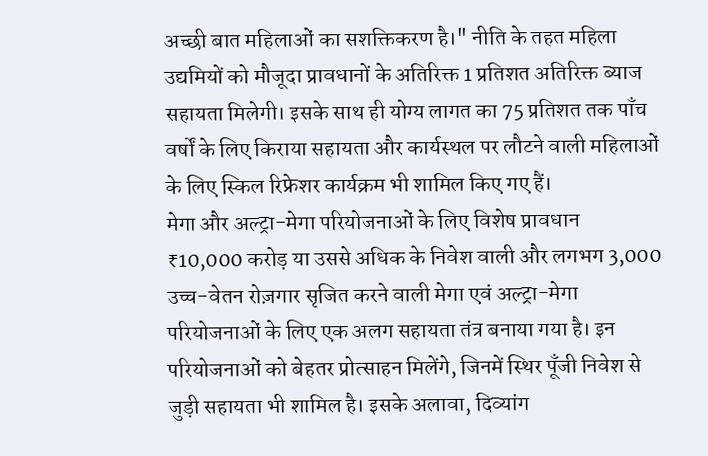अच्छी बात महिलाओं का सशक्तिकरण है।" नीति के तहत महिला उद्यमियों को मौजूदा प्रावधानों के अतिरिक्त 1 प्रतिशत अतिरिक्त ब्याज सहायता मिलेगी। इसके साथ ही योग्य लागत का 75 प्रतिशत तक पाँच वर्षों के लिए किराया सहायता और कार्यस्थल पर लौटने वाली महिलाओं के लिए स्किल रिफ्रेशर कार्यक्रम भी शामिल किए गए हैं।
मेगा और अल्ट्रा-मेगा परियोजनाओं के लिए विशेष प्रावधान
₹10,000 करोड़ या उससे अधिक के निवेश वाली और लगभग 3,000 उच्च-वेतन रोज़गार सृजित करने वाली मेगा एवं अल्ट्रा-मेगा परियोजनाओं के लिए एक अलग सहायता तंत्र बनाया गया है। इन परियोजनाओं को बेहतर प्रोत्साहन मिलेंगे, जिनमें स्थिर पूँजी निवेश से जुड़ी सहायता भी शामिल है। इसके अलावा, दिव्यांग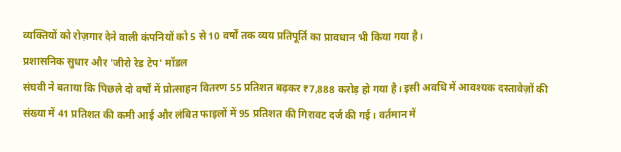व्यक्तियों को रोज़गार देने वाली कंपनियों को 5 से 10 वर्षों तक व्यय प्रतिपूर्ति का प्रावधान भी किया गया है।
प्रशासनिक सुधार और 'जीरो रेड टेप' मॉडल
संघवी ने बताया कि पिछले दो वर्षों में प्रोत्साहन वितरण 55 प्रतिशत बढ़कर ₹7,888 करोड़ हो गया है। इसी अवधि में आवश्यक दस्तावेज़ों की संख्या में 41 प्रतिशत की कमी आई और लंबित फाइलों में 95 प्रतिशत की गिरावट दर्ज की गई। वर्तमान में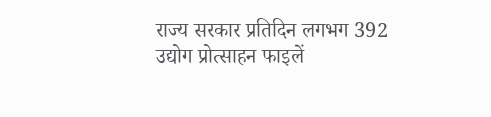राज्य सरकार प्रतिदिन लगभग 392 उद्योग प्रोत्साहन फाइलें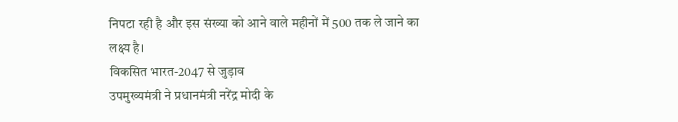निपटा रही है और इस संख्या को आने वाले महीनों में 500 तक ले जाने का लक्ष्य है।
विकसित भारत-2047 से जुड़ाव
उपमुख्यमंत्री ने प्रधानमंत्री नरेंद्र मोदी के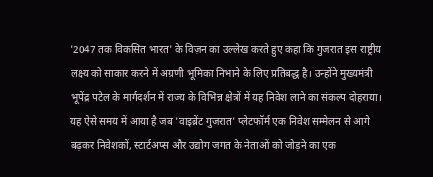'2047 तक विकसित भारत' के विज़न का उल्लेख करते हुए कहा कि गुजरात इस राष्ट्रीय लक्ष्य को साकार करने में अग्रणी भूमिका निभाने के लिए प्रतिबद्ध है। उन्होंने मुख्यमंत्री भूपेंद्र पटेल के मार्गदर्शन में राज्य के विभिन्न क्षेत्रों में यह निवेश लाने का संकल्प दोहराया। यह ऐसे समय में आया है जब 'वाइब्रेंट गुजरात' प्लेटफॉर्म एक निवेश सम्मेलन से आगे बढ़कर निवेशकों, स्टार्टअप्स और उद्योग जगत के नेताओं को जोड़ने का एक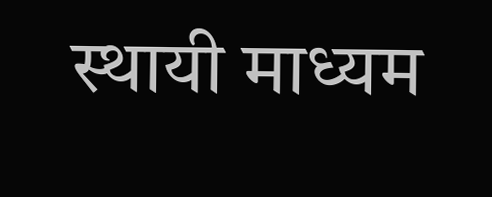स्थायी माध्यम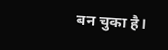बन चुका है।